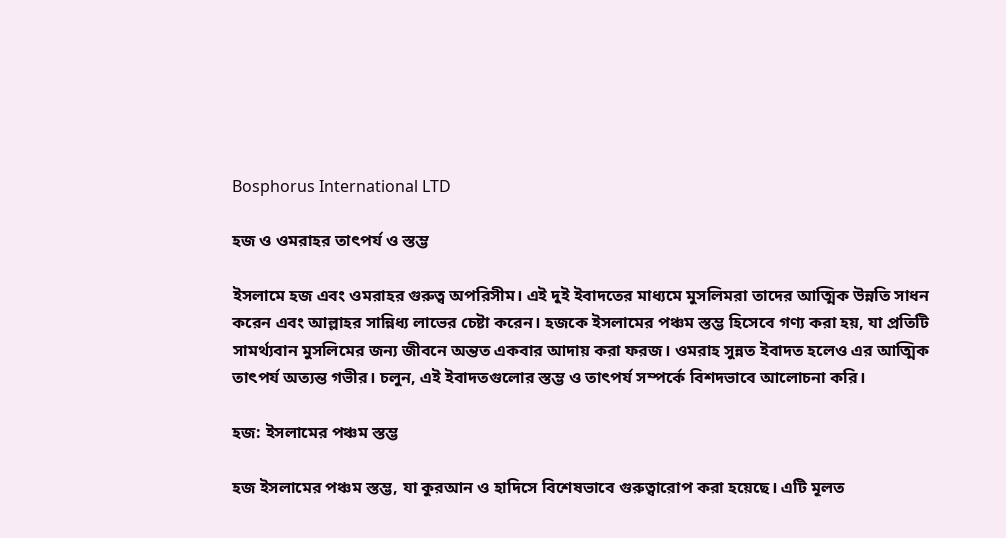Bosphorus International LTD

হজ ও ওমরাহর তাৎপর্য ও স্তম্ভ

ইসলামে হজ এবং ওমরাহর গুরুত্ব অপরিসীম। এই দুই ইবাদতের মাধ্যমে মুসলিমরা তাদের আত্মিক উন্নতি সাধন করেন এবং আল্লাহর সান্নিধ্য লাভের চেষ্টা করেন। হজকে ইসলামের পঞ্চম স্তম্ভ হিসেবে গণ্য করা হয়, যা প্রতিটি সামর্থ্যবান মুসলিমের জন্য জীবনে অন্তত একবার আদায় করা ফরজ। ওমরাহ সুন্নত ইবাদত হলেও এর আত্মিক তাৎপর্য অত্যন্ত গভীর। চলুন, এই ইবাদতগুলোর স্তম্ভ ও তাৎপর্য সম্পর্কে বিশদভাবে আলোচনা করি।

হজ: ইসলামের পঞ্চম স্তম্ভ

হজ ইসলামের পঞ্চম স্তম্ভ, যা কুরআন ও হাদিসে বিশেষভাবে গুরুত্বারোপ করা হয়েছে। এটি মূলত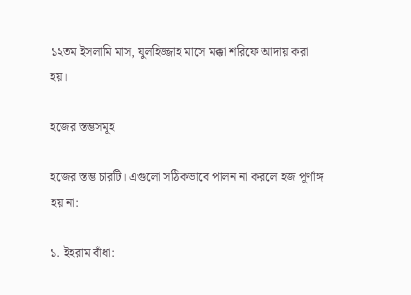১২তম ইসলামি মাস, যুলহিজ্জাহ মাসে মক্কা শরিফে আদায় করা হয়।

হজের স্তম্ভসমূহ

হজের স্তম্ভ চারটি। এগুলো সঠিকভাবে পালন না করলে হজ পূর্ণাঙ্গ হয় না:

১. ইহরাম বাঁধা: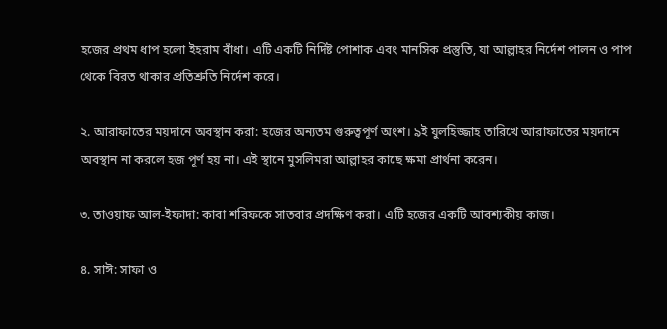হজের প্রথম ধাপ হলো ইহরাম বাঁধা। এটি একটি নির্দিষ্ট পোশাক এবং মানসিক প্রস্তুতি, যা আল্লাহর নির্দেশ পালন ও পাপ থেকে বিরত থাকার প্রতিশ্রুতি নির্দেশ করে।

২. আরাফাতের ময়দানে অবস্থান করা: হজের অন্যতম গুরুত্বপূর্ণ অংশ। ৯ই যুলহিজ্জাহ তারিখে আরাফাতের ময়দানে অবস্থান না করলে হজ পূর্ণ হয় না। এই স্থানে মুসলিমরা আল্লাহর কাছে ক্ষমা প্রার্থনা করেন।

৩. তাওয়াফ আল-ইফাদা: কাবা শরিফকে সাতবার প্রদক্ষিণ করা। এটি হজের একটি আবশ্যকীয় কাজ।

৪. সাঈ: সাফা ও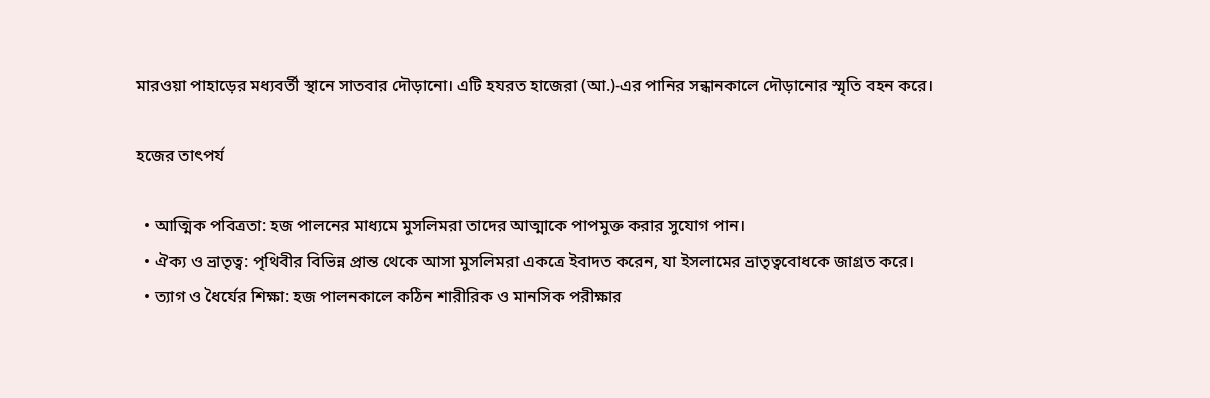মারওয়া পাহাড়ের মধ্যবর্তী স্থানে সাতবার দৌড়ানো। এটি হযরত হাজেরা (আ.)-এর পানির সন্ধানকালে দৌড়ানোর স্মৃতি বহন করে।

হজের তাৎপর্য

  • আত্মিক পবিত্রতা: হজ পালনের মাধ্যমে মুসলিমরা তাদের আত্মাকে পাপমুক্ত করার সুযোগ পান।
  • ঐক্য ও ভ্রাতৃত্ব: পৃথিবীর বিভিন্ন প্রান্ত থেকে আসা মুসলিমরা একত্রে ইবাদত করেন, যা ইসলামের ভ্রাতৃত্ববোধকে জাগ্রত করে।
  • ত্যাগ ও ধৈর্যের শিক্ষা: হজ পালনকালে কঠিন শারীরিক ও মানসিক পরীক্ষার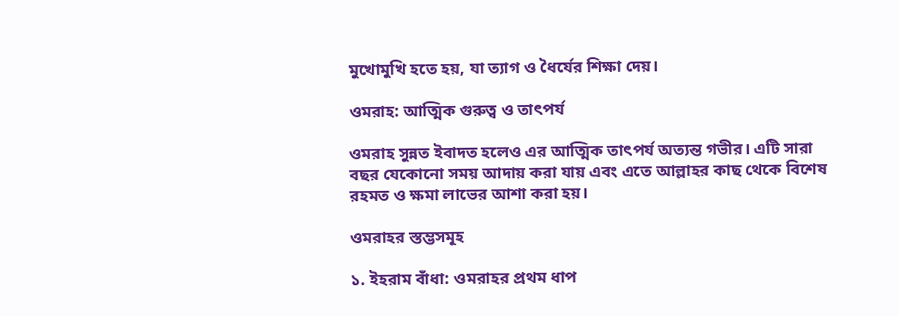মুখোমুখি হতে হয়, যা ত্যাগ ও ধৈর্যের শিক্ষা দেয়।

ওমরাহ: আত্মিক গুরুত্ব ও তাৎপর্য

ওমরাহ সুন্নত ইবাদত হলেও এর আত্মিক তাৎপর্য অত্যন্ত গভীর। এটি সারা বছর যেকোনো সময় আদায় করা যায় এবং এতে আল্লাহর কাছ থেকে বিশেষ রহমত ও ক্ষমা লাভের আশা করা হয়।

ওমরাহর স্তম্ভসমূহ

১. ইহরাম বাঁধা: ওমরাহর প্রথম ধাপ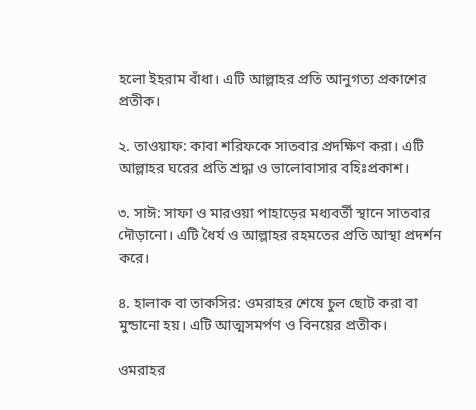হলো ইহরাম বাঁধা। এটি আল্লাহর প্রতি আনুগত্য প্রকাশের প্রতীক।

২. তাওয়াফ: কাবা শরিফকে সাতবার প্রদক্ষিণ করা। এটি আল্লাহর ঘরের প্রতি শ্রদ্ধা ও ভালোবাসার বহিঃপ্রকাশ।

৩. সাঈ: সাফা ও মারওয়া পাহাড়ের মধ্যবর্তী স্থানে সাতবার দৌড়ানো। এটি ধৈর্য ও আল্লাহর রহমতের প্রতি আস্থা প্রদর্শন করে।

৪. হালাক বা তাকসির: ওমরাহর শেষে চুল ছোট করা বা মুন্ডানো হয়। এটি আত্মসমর্পণ ও বিনয়ের প্রতীক।

ওমরাহর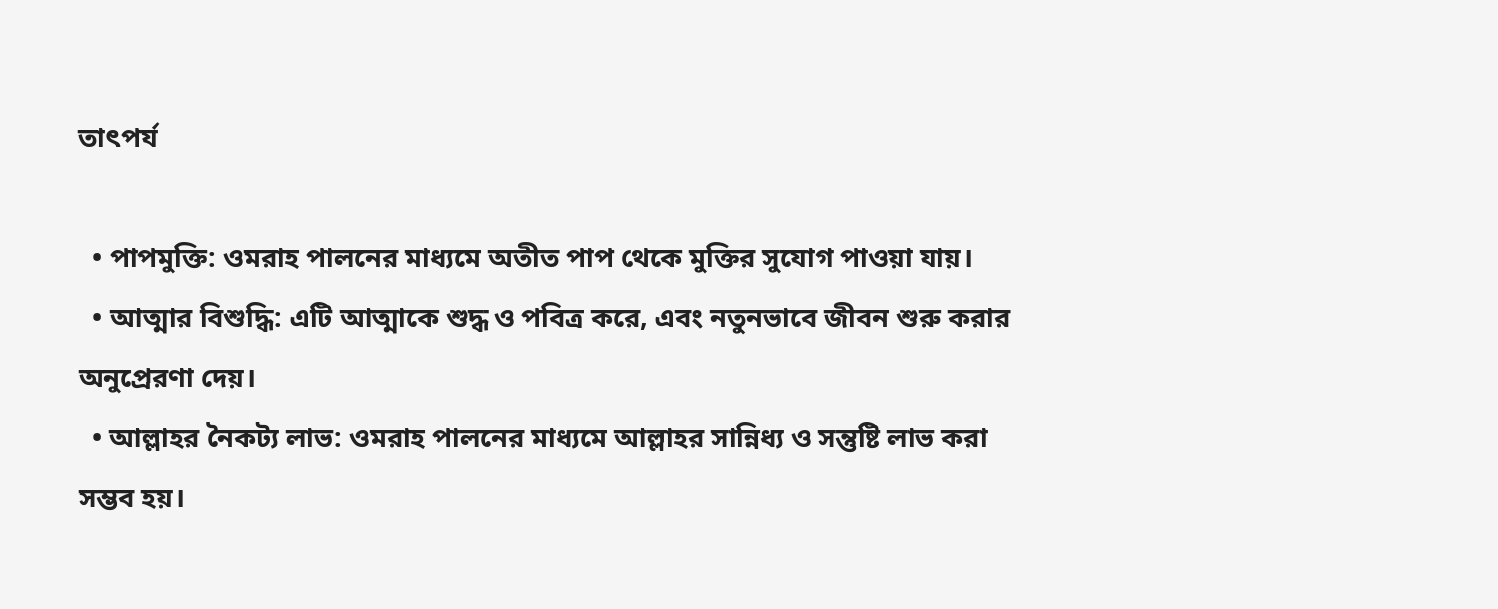তাৎপর্য

  • পাপমুক্তি: ওমরাহ পালনের মাধ্যমে অতীত পাপ থেকে মুক্তির সুযোগ পাওয়া যায়।
  • আত্মার বিশুদ্ধি: এটি আত্মাকে শুদ্ধ ও পবিত্র করে, এবং নতুনভাবে জীবন শুরু করার অনুপ্রেরণা দেয়।
  • আল্লাহর নৈকট্য লাভ: ওমরাহ পালনের মাধ্যমে আল্লাহর সান্নিধ্য ও সন্তুষ্টি লাভ করা সম্ভব হয়।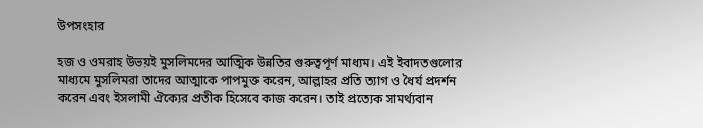উপসংহার

হজ ও ওমরাহ উভয়ই মুসলিমদের আত্মিক উন্নতির গুরুত্বপূর্ণ মাধ্যম। এই ইবাদতগুলোর মাধ্যমে মুসলিমরা তাদের আত্মাকে পাপমুক্ত করেন, আল্লাহর প্রতি ত্যাগ ও ধৈর্য প্রদর্শন করেন এবং ইসলামী ঐক্যের প্রতীক হিসেবে কাজ করেন। তাই প্রত্যেক সামর্থ্যবান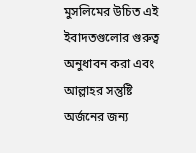মুসলিমের উচিত এই ইবাদতগুলোর গুরুত্ব অনুধাবন করা এবং আল্লাহর সন্তুষ্টি অর্জনের জন্য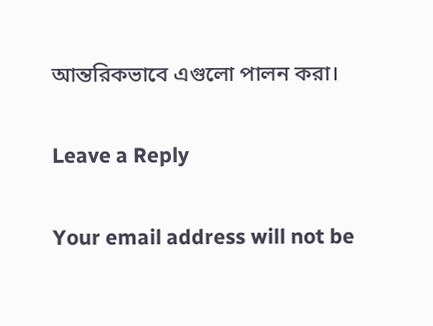আন্তরিকভাবে এগুলো পালন করা।

Leave a Reply

Your email address will not be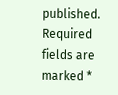published. Required fields are marked *